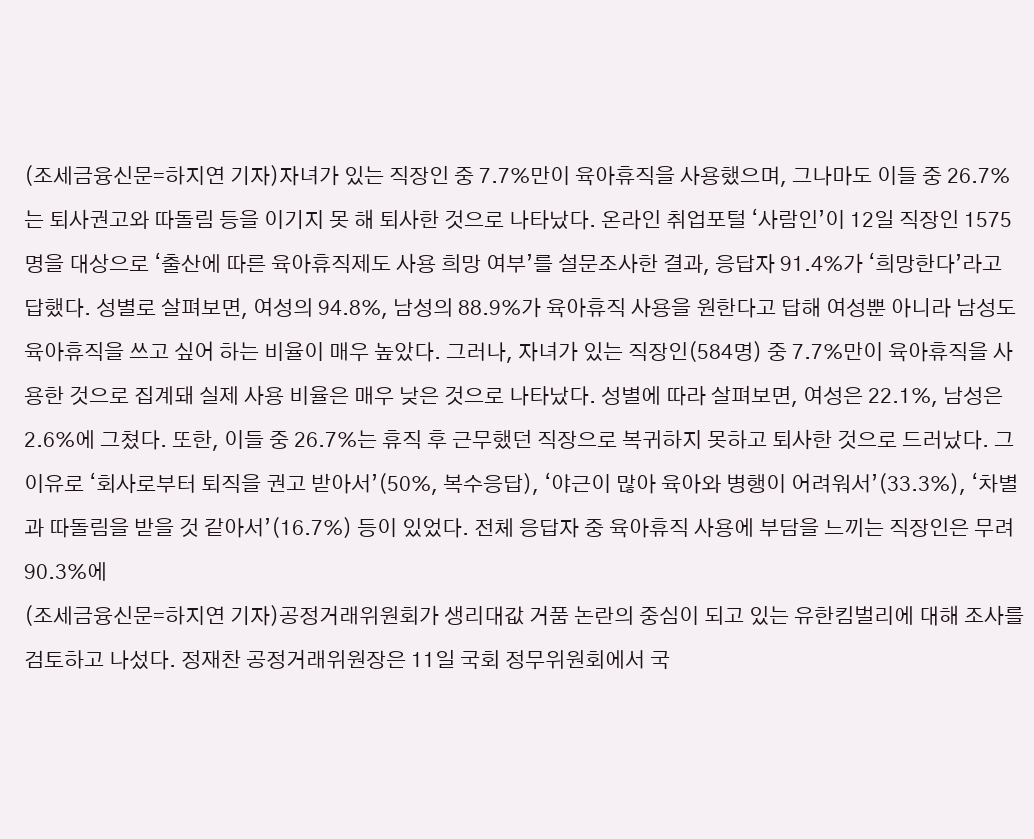(조세금융신문=하지연 기자)자녀가 있는 직장인 중 7.7%만이 육아휴직을 사용했으며, 그나마도 이들 중 26.7%는 퇴사권고와 따돌림 등을 이기지 못 해 퇴사한 것으로 나타났다. 온라인 취업포털 ‘사람인’이 12일 직장인 1575명을 대상으로 ‘출산에 따른 육아휴직제도 사용 희망 여부’를 설문조사한 결과, 응답자 91.4%가 ‘희망한다’라고 답했다. 성별로 살펴보면, 여성의 94.8%, 남성의 88.9%가 육아휴직 사용을 원한다고 답해 여성뿐 아니라 남성도 육아휴직을 쓰고 싶어 하는 비율이 매우 높았다. 그러나, 자녀가 있는 직장인(584명) 중 7.7%만이 육아휴직을 사용한 것으로 집계돼 실제 사용 비율은 매우 낮은 것으로 나타났다. 성별에 따라 살펴보면, 여성은 22.1%, 남성은 2.6%에 그쳤다. 또한, 이들 중 26.7%는 휴직 후 근무했던 직장으로 복귀하지 못하고 퇴사한 것으로 드러났다. 그 이유로 ‘회사로부터 퇴직을 권고 받아서’(50%, 복수응답), ‘야근이 많아 육아와 병행이 어려워서’(33.3%), ‘차별과 따돌림을 받을 것 같아서’(16.7%) 등이 있었다. 전체 응답자 중 육아휴직 사용에 부담을 느끼는 직장인은 무려 90.3%에
(조세금융신문=하지연 기자)공정거래위원회가 생리대값 거품 논란의 중심이 되고 있는 유한킴벌리에 대해 조사를 검토하고 나섰다. 정재찬 공정거래위원장은 11일 국회 정무위원회에서 국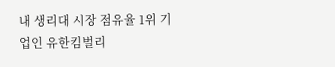내 생리대 시장 점유율 1위 기업인 유한킴벌리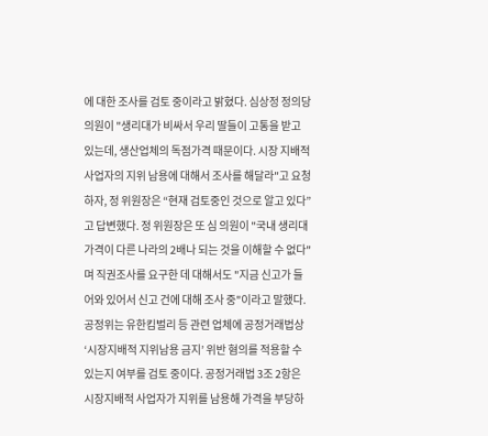에 대한 조사를 검토 중이라고 밝혔다. 심상정 정의당 의원이 "생리대가 비싸서 우리 딸들이 고통을 받고 있는데, 생산업체의 독점가격 때문이다. 시장 지배적 사업자의 지위 남용에 대해서 조사를 해달라"고 요청하자, 정 위원장은 “현재 검토중인 것으로 알고 있다”고 답변했다. 정 위원장은 또 심 의원이 "국내 생리대 가격이 다른 나라의 2배나 되는 것을 이해할 수 없다"며 직권조사를 요구한 데 대해서도 "지금 신고가 들어와 있어서 신고 건에 대해 조사 중"이라고 말했다. 공정위는 유한킴벌리 등 관련 업체에 공정거래법상 ‘시장지배적 지위남용 금지’ 위반 혐의를 적용할 수 있는지 여부를 검토 중이다. 공정거래법 3조 2항은 시장지배적 사업자가 지위를 남용해 가격을 부당하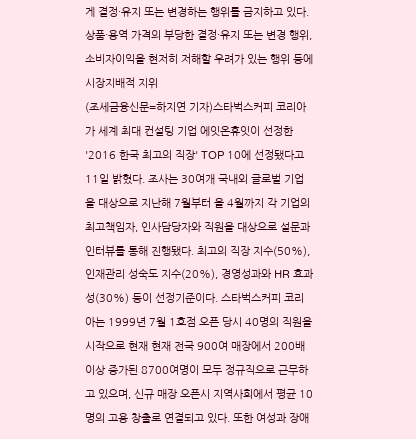게 결정·유지 또는 변경하는 행위를 금지하고 있다. 상품·용역 가격의 부당한 결정·유지 또는 변경 행위, 소비자이익을 현저히 저해할 우려가 있는 행위 등에 시장지배적 지위
(조세금융신문=하지연 기자)스타벅스커피 코리아가 세계 최대 컨설팅 기업 에잇온휴잇이 선정한 '2016 한국 최고의 직장' TOP 10에 선정됐다고 11일 밝혔다. 조사는 30여개 국내외 글로벌 기업을 대상으로 지난해 7월부터 올 4월까지 각 기업의 최고책임자, 인사담당자와 직원을 대상으로 설문과 인터뷰를 통해 진행됐다. 최고의 직장 지수(50%), 인재관리 성숙도 지수(20%), 경영성과와 HR 효과성(30%) 등이 선정기준이다. 스타벅스커피 코리아는 1999년 7월 1호점 오픈 당시 40명의 직원을 시작으로 현재 현재 전국 900여 매장에서 200배 이상 증가된 8700여명이 모두 정규직으로 근무하고 있으며, 신규 매장 오픈시 지역사회에서 평균 10명의 고용 창출로 연결되고 있다. 또한 여성과 장애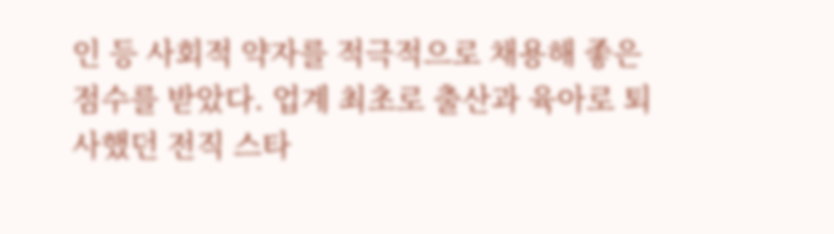인 등 사회적 약자를 적극적으로 채용해 좋은 점수를 받았다. 업계 최초로 출산과 육아로 퇴사했던 전직 스타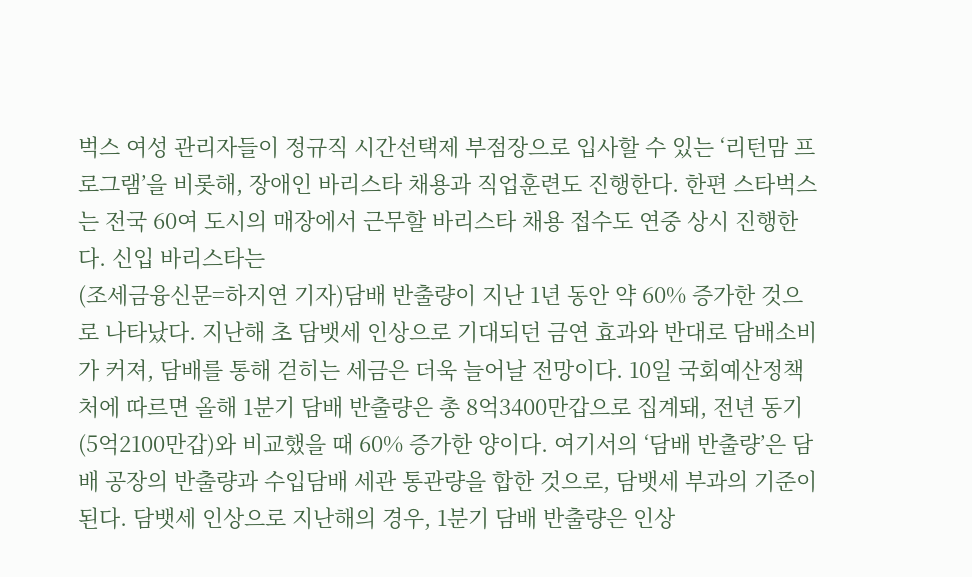벅스 여성 관리자들이 정규직 시간선택제 부점장으로 입사할 수 있는 ‘리턴맘 프로그램’을 비롯해, 장애인 바리스타 채용과 직업훈련도 진행한다. 한편 스타벅스는 전국 60여 도시의 매장에서 근무할 바리스타 채용 접수도 연중 상시 진행한다. 신입 바리스타는
(조세금융신문=하지연 기자)담배 반출량이 지난 1년 동안 약 60% 증가한 것으로 나타났다. 지난해 초 담뱃세 인상으로 기대되던 금연 효과와 반대로 담배소비가 커져, 담배를 통해 걷히는 세금은 더욱 늘어날 전망이다. 10일 국회예산정책처에 따르면 올해 1분기 담배 반출량은 총 8억3400만갑으로 집계돼, 전년 동기(5억2100만갑)와 비교했을 때 60% 증가한 양이다. 여기서의 ‘담배 반출량’은 담배 공장의 반출량과 수입담배 세관 통관량을 합한 것으로, 담뱃세 부과의 기준이 된다. 담뱃세 인상으로 지난해의 경우, 1분기 담배 반출량은 인상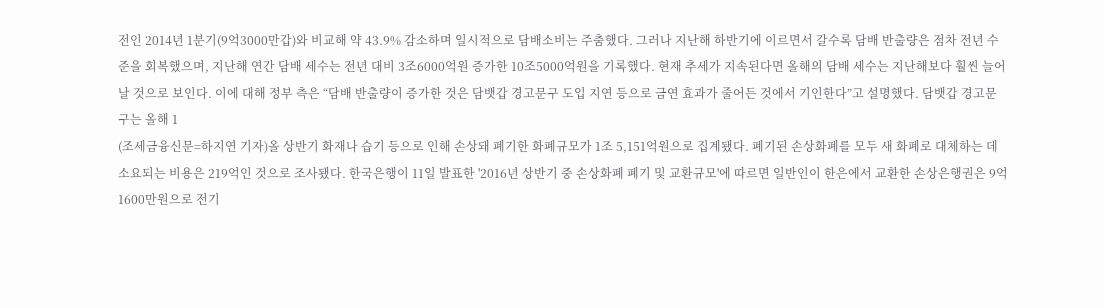전인 2014년 1분기(9억3000만갑)와 비교해 약 43.9% 감소하며 일시적으로 담배소비는 주춤했다. 그러나 지난해 하반기에 이르면서 갈수록 담배 반출량은 점차 전년 수준을 회복했으며, 지난해 연간 담배 세수는 전년 대비 3조6000억원 증가한 10조5000억원을 기록했다. 현재 추세가 지속된다면 올해의 담배 세수는 지난해보다 훨씬 늘어날 것으로 보인다. 이에 대해 정부 측은 “담배 반출량이 증가한 것은 담뱃갑 경고문구 도입 지연 등으로 금연 효과가 줄어든 것에서 기인한다”고 설명했다. 담뱃갑 경고문구는 올해 1
(조세금융신문=하지연 기자)올 상반기 화재나 습기 등으로 인해 손상돼 폐기한 화폐규모가 1조 5,151억원으로 집계됐다. 폐기된 손상화폐를 모두 새 화폐로 대체하는 데 소요되는 비용은 219억인 것으로 조사됐다. 한국은행이 11일 발표한 '2016년 상반기 중 손상화폐 폐기 및 교환규모'에 따르면 일반인이 한은에서 교환한 손상은행권은 9억1600만원으로 전기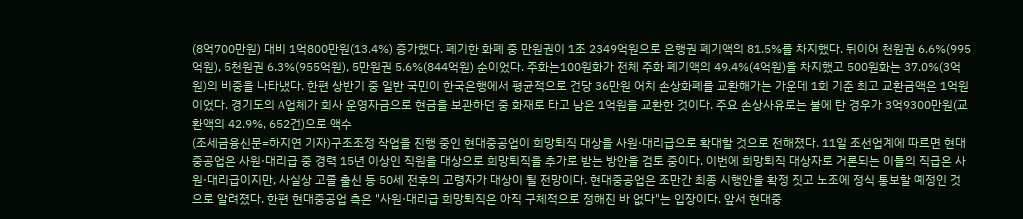(8억700만원) 대비 1억800만원(13.4%) 증가했다. 폐기한 화폐 중 만원권이 1조 2349억원으로 은행권 폐기액의 81.5%를 차지했다. 뒤이어 천원권 6.6%(995억원), 5천원권 6.3%(955억원), 5만원권 5.6%(844억원) 순이었다. 주화는100원화가 전체 주화 폐기액의 49.4%(4억원)을 차지했고 500원화는 37.0%(3억원)의 비중을 나타냈다. 한편 상반기 중 일반 국민이 한국은행에서 평균적으로 건당 36만원 어치 손상화폐를 교환해가는 가운데 1회 기준 최고 교환금액은 1억원이었다. 경기도의 A업체가 회사 운영자금으로 현금을 보관하던 중 화재로 타고 남은 1억원을 교환한 것이다. 주요 손상사유로는 불에 탄 경우가 3억9300만원(교환액의 42.9%, 652건)으로 액수
(조세금융신문=하지연 기자)구조조정 작업을 진행 중인 현대중공업이 희망퇴직 대상을 사원·대리급으로 확대할 것으로 전해졌다. 11일 조선업계에 따르면 현대중공업은 사원·대리급 중 경력 15년 이상인 직원을 대상으로 희망퇴직을 추가로 받는 방안을 검토 중이다. 이번에 희망퇴직 대상자로 거론되는 이들의 직급은 사원·대리급이지만, 사실상 고졸 출신 등 50세 전후의 고령자가 대상이 될 전망이다. 현대중공업은 조만간 최종 시행안을 확정 짓고 노조에 정식 통보할 예정인 것으로 알려졌다. 한편 현대중공업 측은 "사원·대리급 희망퇴직은 아직 구체적으로 정해진 바 없다"는 입장이다. 앞서 현대중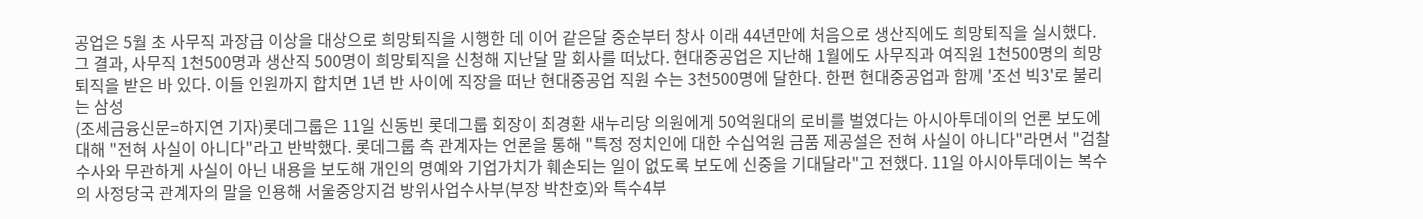공업은 5월 초 사무직 과장급 이상을 대상으로 희망퇴직을 시행한 데 이어 같은달 중순부터 창사 이래 44년만에 처음으로 생산직에도 희망퇴직을 실시했다. 그 결과, 사무직 1천500명과 생산직 500명이 희망퇴직을 신청해 지난달 말 회사를 떠났다. 현대중공업은 지난해 1월에도 사무직과 여직원 1천500명의 희망퇴직을 받은 바 있다. 이들 인원까지 합치면 1년 반 사이에 직장을 떠난 현대중공업 직원 수는 3천500명에 달한다. 한편 현대중공업과 함께 '조선 빅3'로 불리는 삼성
(조세금융신문=하지연 기자)롯데그룹은 11일 신동빈 롯데그룹 회장이 최경환 새누리당 의원에게 50억원대의 로비를 벌였다는 아시아투데이의 언론 보도에 대해 "전혀 사실이 아니다"라고 반박했다. 롯데그룹 측 관계자는 언론을 통해 "특정 정치인에 대한 수십억원 금품 제공설은 전혀 사실이 아니다"라면서 "검찰 수사와 무관하게 사실이 아닌 내용을 보도해 개인의 명예와 기업가치가 훼손되는 일이 없도록 보도에 신중을 기대달라"고 전했다. 11일 아시아투데이는 복수의 사정당국 관계자의 말을 인용해 서울중앙지검 방위사업수사부(부장 박찬호)와 특수4부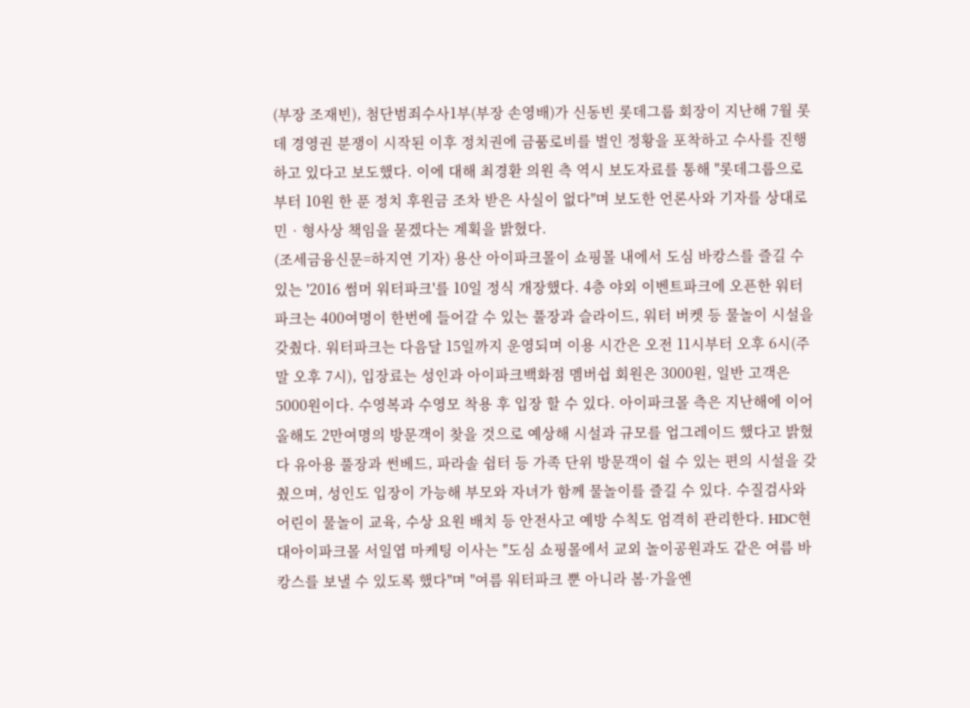(부장 조재빈), 첨단범죄수사1부(부장 손영배)가 신동빈 롯데그룹 회장이 지난해 7월 롯데 경영권 분쟁이 시작된 이후 정치권에 금품로비를 벌인 정황을 포착하고 수사를 진행하고 있다고 보도했다. 이에 대해 최경환 의원 측 역시 보도자료를 통해 "롯데그룹으로부터 10원 한 푼 정치 후원금 조차 받은 사실이 없다"며 보도한 언론사와 기자를 상대로 민‧형사상 책임을 묻겠다는 계획을 밝혔다.
(조세금융신문=하지연 기자) 용산 아이파크몰이 쇼핑몰 내에서 도심 바캉스를 즐길 수 있는 '2016 썸머 워터파크'를 10일 정식 개장했다. 4층 야외 이벤트파크에 오픈한 워터파크는 400여명이 한번에 들어갈 수 있는 풀장과 슬라이드, 워터 버켓 등 물놀이 시설을 갖췄다. 워터파크는 다음달 15일까지 운영되며 이용 시간은 오전 11시부터 오후 6시(주말 오후 7시), 입장료는 성인과 아이파크백화점 멤버쉽 회원은 3000원, 일반 고객은 5000원이다. 수영복과 수영모 착용 후 입장 할 수 있다. 아이파크몰 측은 지난해에 이어 올해도 2만여명의 방문객이 찾을 것으로 예상해 시설과 규모를 업그레이드 했다고 밝혔다 유아용 풀장과 썬베드, 파라솔 쉼터 등 가족 단위 방문객이 쉴 수 있는 편의 시설을 갖췄으며, 성인도 입장이 가능해 부모와 자녀가 함께 물놀이를 즐길 수 있다. 수질검사와 어린이 물놀이 교육, 수상 요원 배치 등 안전사고 예방 수칙도 엄격히 관리한다. HDC현대아이파크몰 서일엽 마케팅 이사는 "도심 쇼핑몰에서 교외 놀이공원과도 같은 여름 바캉스를 보낼 수 있도록 했다"며 "여름 워터파크 뿐 아니라 봄·가을엔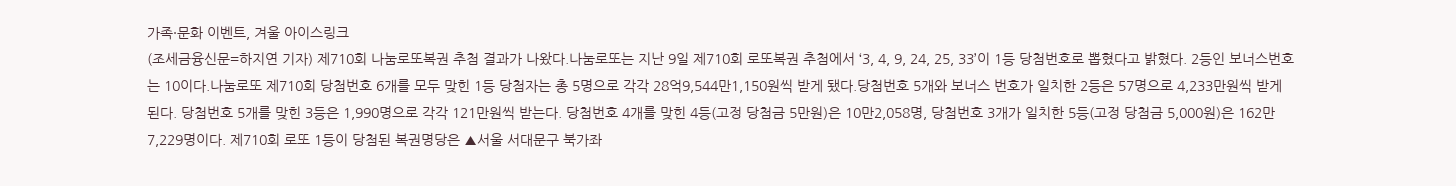가족·문화 이벤트, 겨울 아이스링크
(조세금융신문=하지연 기자) 제710회 나눔로또복권 추첨 결과가 나왔다.나눔로또는 지난 9일 제710회 로또복권 추첨에서 ‘3, 4, 9, 24, 25, 33’이 1등 당첨번호로 뽑혔다고 밝혔다. 2등인 보너스번호는 10이다.나눔로또 제710회 당첨번호 6개를 모두 맞힌 1등 당첨자는 총 5명으로 각각 28억9,544만1,150원씩 받게 됐다.당첨번호 5개와 보너스 번호가 일치한 2등은 57명으로 4,233만원씩 받게 된다. 당첨번호 5개를 맞힌 3등은 1,990명으로 각각 121만원씩 받는다. 당첨번호 4개를 맞힌 4등(고정 당첨금 5만원)은 10만2,058명, 당첨번호 3개가 일치한 5등(고정 당첨금 5,000원)은 162만7,229명이다. 제710회 로또 1등이 당첨된 복권명당은 ▲서울 서대문구 북가좌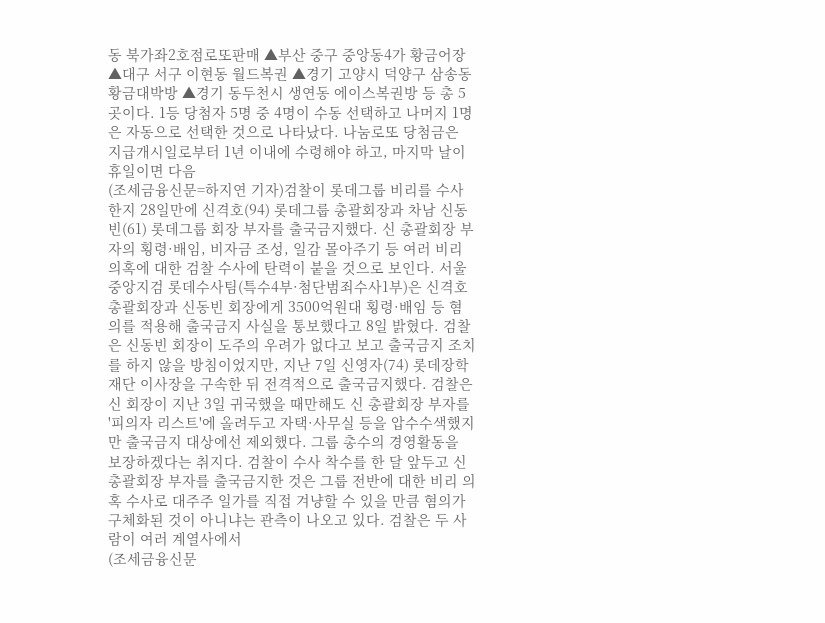동 북가좌2호점로또판매 ▲부산 중구 중앙동4가 황금어장 ▲대구 서구 이현동 월드복권 ▲경기 고양시 덕양구 삼송동 황금대박방 ▲경기 동두천시 생연동 에이스복권방 등 총 5곳이다. 1등 당첨자 5명 중 4명이 수동 선택하고 나머지 1명은 자동으로 선택한 것으로 나타났다. 나눔로또 당첨금은 지급개시일로부터 1년 이내에 수령해야 하고, 마지막 날이 휴일이면 다음
(조세금융신문=하지연 기자)검찰이 롯데그룹 비리를 수사한지 28일만에 신격호(94) 롯데그룹 총괄회장과 차남 신동빈(61) 롯데그룹 회장 부자를 출국금지했다. 신 총괄회장 부자의 횡령·배임, 비자금 조성, 일감 몰아주기 등 여러 비리 의혹에 대한 검찰 수사에 탄력이 붙을 것으로 보인다. 서울중앙지검 롯데수사팀(특수4부·첨단범죄수사1부)은 신격호 총괄회장과 신동빈 회장에게 3500억원대 횡령·배임 등 혐의를 적용해 출국금지 사실을 통보했다고 8일 밝혔다. 검찰은 신동빈 회장이 도주의 우려가 없다고 보고 출국금지 조치를 하지 않을 방침이었지만, 지난 7일 신영자(74) 롯데장학재단 이사장을 구속한 뒤 전격적으로 출국금지했다. 검찰은 신 회장이 지난 3일 귀국했을 때만해도 신 총괄회장 부자를 '피의자 리스트'에 올려두고 자택·사무실 등을 압수수색했지만 출국금지 대상에선 제외했다. 그룹 총수의 경영활동을 보장하겠다는 취지다. 검찰이 수사 착수를 한 달 앞두고 신 총괄회장 부자를 출국금지한 것은 그룹 전반에 대한 비리 의혹 수사로 대주주 일가를 직접 겨냥할 수 있을 만큼 혐의가 구체화된 것이 아니냐는 관측이 나오고 있다. 검찰은 두 사람이 여러 계열사에서
(조세금융신문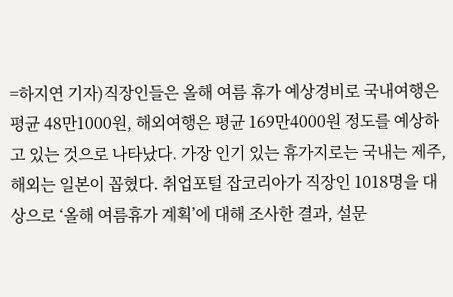=하지연 기자)직장인들은 올해 여름 휴가 예상경비로 국내여행은 평균 48만1000원, 해외여행은 평균 169만4000원 정도를 예상하고 있는 것으로 나타났다. 가장 인기 있는 휴가지로는 국내는 제주, 해외는 일본이 꼽혔다. 취업포털 잡코리아가 직장인 1018명을 대상으로 ‘올해 여름휴가 계획’에 대해 조사한 결과, 설문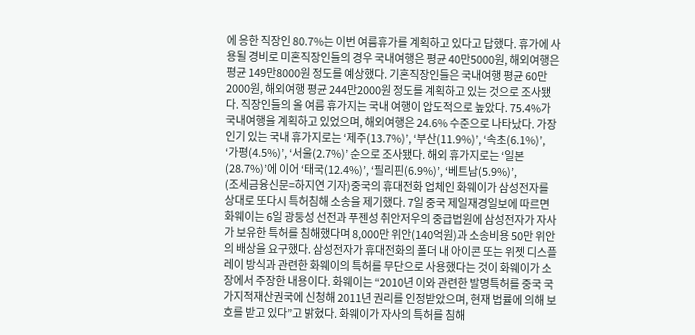에 응한 직장인 80.7%는 이번 여름휴가를 계획하고 있다고 답했다. 휴가에 사용될 경비로 미혼직장인들의 경우 국내여행은 평균 40만5000원, 해외여행은 평균 149만8000원 정도를 예상했다. 기혼직장인들은 국내여행 평균 60만2000원, 해외여행 평균 244만2000원 정도를 계획하고 있는 것으로 조사됐다. 직장인들의 올 여름 휴가지는 국내 여행이 압도적으로 높았다. 75.4%가 국내여행을 계획하고 있었으며, 해외여행은 24.6% 수준으로 나타났다. 가장 인기 있는 국내 휴가지로는 ‘제주(13.7%)’, ‘부산(11.9%)’, ‘속초(6.1%)’, ‘가평(4.5%)’, ‘서울(2.7%)’ 순으로 조사됐다. 해외 휴가지로는 ‘일본(28.7%)’에 이어 ‘태국(12.4%)’, ‘필리핀(6.9%)’, ‘베트남(5.9%)’,
(조세금융신문=하지연 기자)중국의 휴대전화 업체인 화웨이가 삼성전자를 상대로 또다시 특허침해 소송을 제기했다. 7일 중국 제일재경일보에 따르면 화웨이는 6일 광둥성 선전과 푸젠성 취안저우의 중급법원에 삼성전자가 자사가 보유한 특허를 침해했다며 8,000만 위안(140억원)과 소송비용 50만 위안의 배상을 요구했다. 삼성전자가 휴대전화의 폴더 내 아이콘 또는 위젯 디스플레이 방식과 관련한 화웨이의 특허를 무단으로 사용했다는 것이 화웨이가 소장에서 주장한 내용이다. 화웨이는 “2010년 이와 관련한 발명특허를 중국 국가지적재산권국에 신청해 2011년 권리를 인정받았으며, 현재 법률에 의해 보호를 받고 있다”고 밝혔다. 화웨이가 자사의 특허를 침해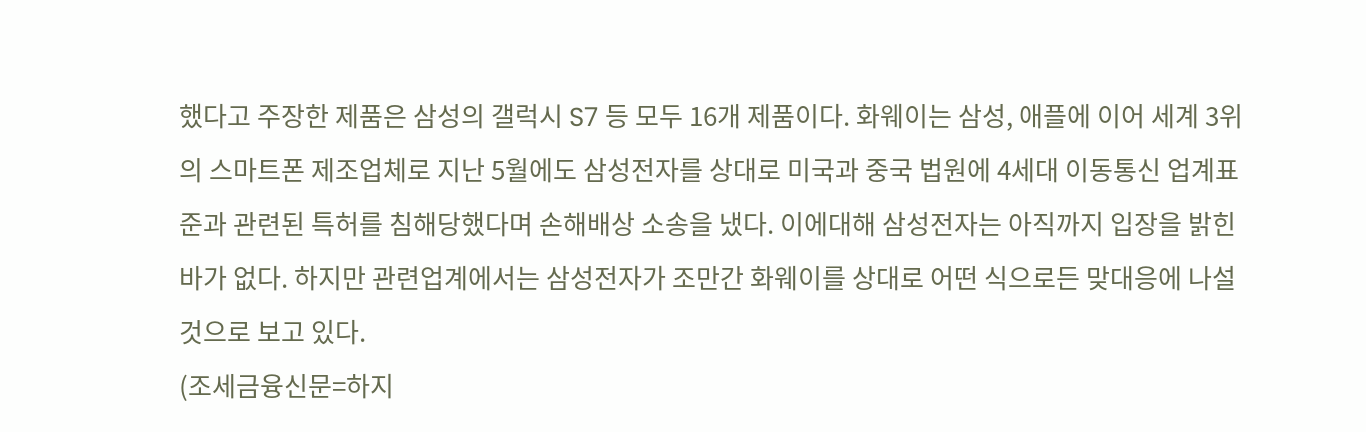했다고 주장한 제품은 삼성의 갤럭시 S7 등 모두 16개 제품이다. 화웨이는 삼성, 애플에 이어 세계 3위의 스마트폰 제조업체로 지난 5월에도 삼성전자를 상대로 미국과 중국 법원에 4세대 이동통신 업계표준과 관련된 특허를 침해당했다며 손해배상 소송을 냈다. 이에대해 삼성전자는 아직까지 입장을 밝힌 바가 없다. 하지만 관련업계에서는 삼성전자가 조만간 화웨이를 상대로 어떤 식으로든 맞대응에 나설 것으로 보고 있다.
(조세금융신문=하지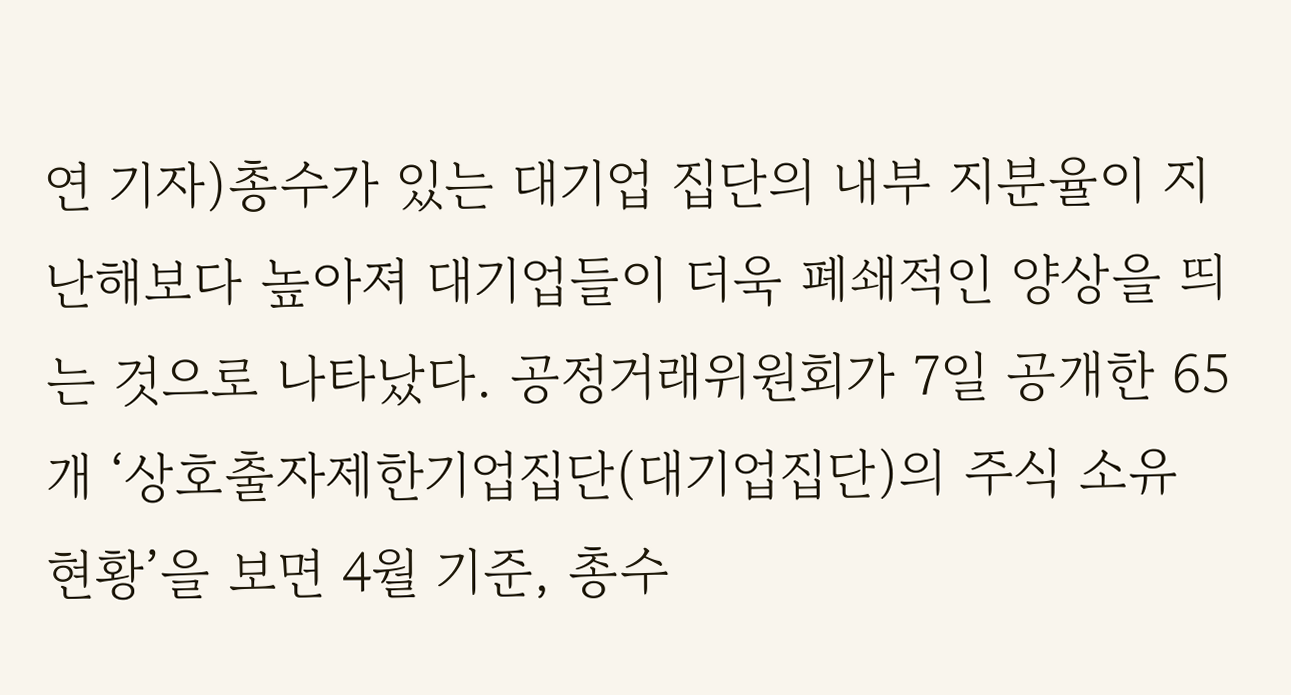연 기자)총수가 있는 대기업 집단의 내부 지분율이 지난해보다 높아져 대기업들이 더욱 폐쇄적인 양상을 띄는 것으로 나타났다. 공정거래위원회가 7일 공개한 65개 ‘상호출자제한기업집단(대기업집단)의 주식 소유 현황’을 보면 4월 기준, 총수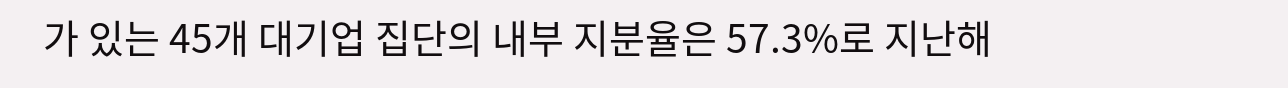가 있는 45개 대기업 집단의 내부 지분율은 57.3%로 지난해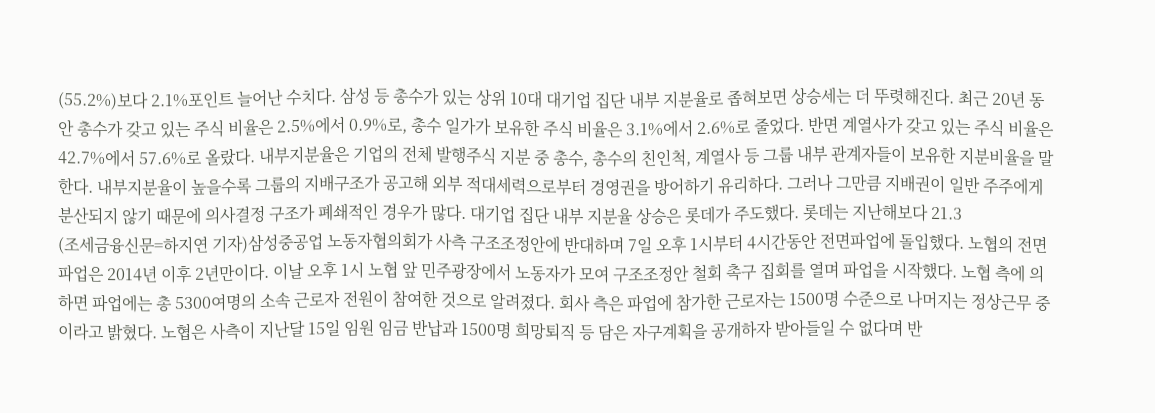(55.2%)보다 2.1%포인트 늘어난 수치다. 삼성 등 총수가 있는 상위 10대 대기업 집단 내부 지분율로 좁혀보면 상승세는 더 뚜렷해진다. 최근 20년 동안 총수가 갖고 있는 주식 비율은 2.5%에서 0.9%로, 총수 일가가 보유한 주식 비율은 3.1%에서 2.6%로 줄었다. 반면 계열사가 갖고 있는 주식 비율은 42.7%에서 57.6%로 올랐다. 내부지분율은 기업의 전체 발행주식 지분 중 총수, 총수의 친인척, 계열사 등 그룹 내부 관계자들이 보유한 지분비율을 말한다. 내부지분율이 높을수록 그룹의 지배구조가 공고해 외부 적대세력으로부터 경영권을 방어하기 유리하다. 그러나 그만큼 지배권이 일반 주주에게 분산되지 않기 때문에 의사결정 구조가 폐쇄적인 경우가 많다. 대기업 집단 내부 지분율 상승은 롯데가 주도했다. 롯데는 지난해보다 21.3
(조세금융신문=하지연 기자)삼성중공업 노동자협의회가 사측 구조조정안에 반대하며 7일 오후 1시부터 4시간동안 전면파업에 돌입했다. 노협의 전면파업은 2014년 이후 2년만이다. 이날 오후 1시 노협 앞 민주광장에서 노동자가 모여 구조조정안 철회 촉구 집회를 열며 파업을 시작했다. 노협 측에 의하면 파업에는 총 5300여명의 소속 근로자 전원이 참여한 것으로 알려졌다. 회사 측은 파업에 참가한 근로자는 1500명 수준으로 나머지는 정상근무 중이라고 밝혔다. 노협은 사측이 지난달 15일 임원 임금 반납과 1500명 희망퇴직 등 담은 자구계획을 공개하자 받아들일 수 없다며 반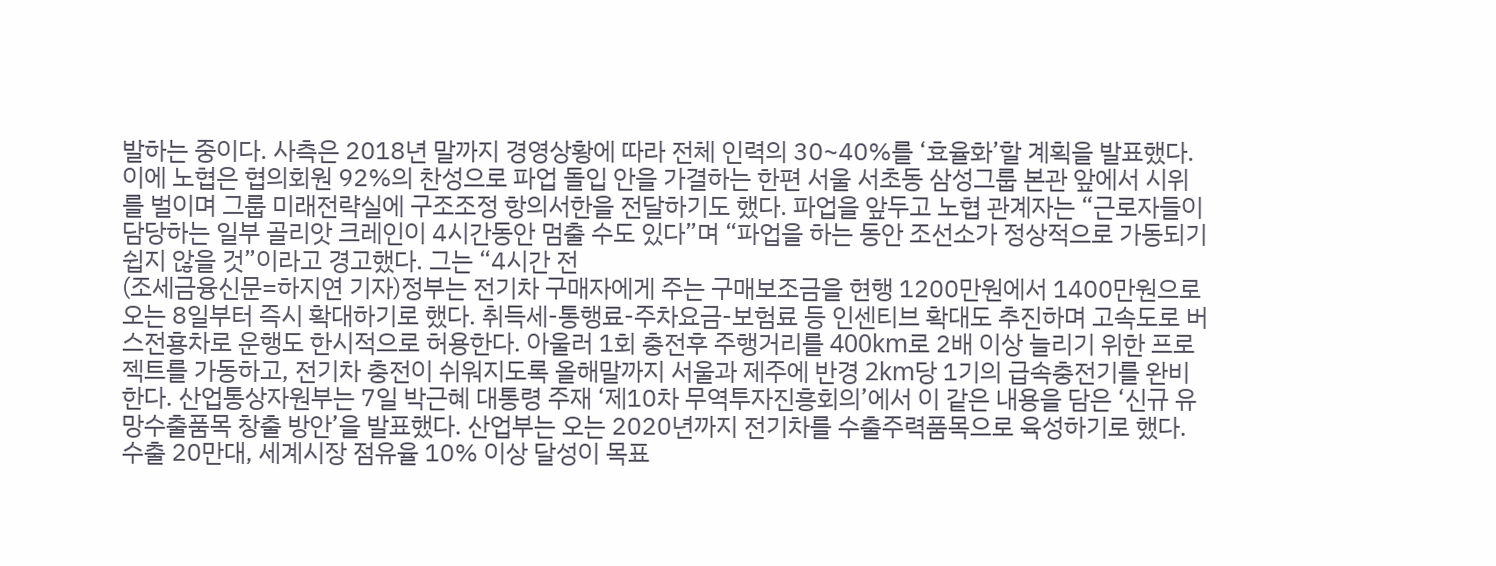발하는 중이다. 사측은 2018년 말까지 경영상황에 따라 전체 인력의 30~40%를 ‘효율화’할 계획을 발표했다. 이에 노협은 협의회원 92%의 찬성으로 파업 돌입 안을 가결하는 한편 서울 서초동 삼성그룹 본관 앞에서 시위를 벌이며 그룹 미래전략실에 구조조정 항의서한을 전달하기도 했다. 파업을 앞두고 노협 관계자는 “근로자들이 담당하는 일부 골리앗 크레인이 4시간동안 멈출 수도 있다”며 “파업을 하는 동안 조선소가 정상적으로 가동되기 쉽지 않을 것”이라고 경고했다. 그는 “4시간 전
(조세금융신문=하지연 기자)정부는 전기차 구매자에게 주는 구매보조금을 현행 1200만원에서 1400만원으로 오는 8일부터 즉시 확대하기로 했다. 취득세-통행료-주차요금-보험료 등 인센티브 확대도 추진하며 고속도로 버스전횽차로 운행도 한시적으로 허용한다. 아울러 1회 충전후 주행거리를 400km로 2배 이상 늘리기 위한 프로젝트를 가동하고, 전기차 충전이 쉬워지도록 올해말까지 서울과 제주에 반경 2km당 1기의 급속충전기를 완비한다. 산업통상자원부는 7일 박근혜 대통령 주재 ‘제10차 무역투자진흥회의’에서 이 같은 내용을 담은 ‘신규 유망수출품목 창출 방안’을 발표했다. 산업부는 오는 2020년까지 전기차를 수출주력품목으로 육성하기로 했다. 수출 20만대, 세계시장 점유율 10% 이상 달성이 목표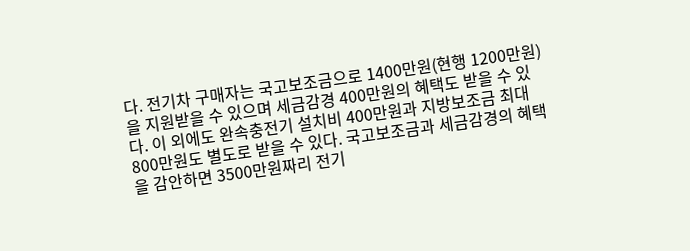다. 전기차 구매자는 국고보조금으로 1400만원(현행 1200만원)을 지원받을 수 있으며 세금감경 400만원의 혜택도 받을 수 있다. 이 외에도 완속충전기 설치비 400만원과 지방보조금 최대 800만원도 별도로 받을 수 있다. 국고보조금과 세금감경의 혜택을 감안하면 3500만원짜리 전기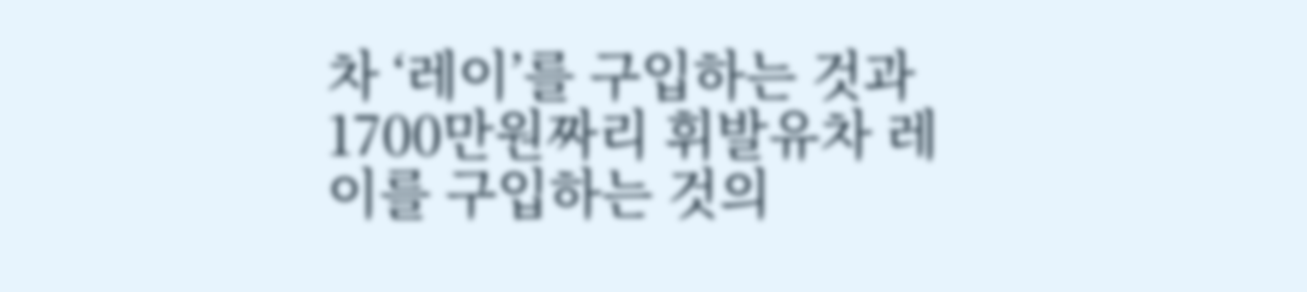차 ‘레이’를 구입하는 것과 1700만원짜리 휘발유차 레이를 구입하는 것의